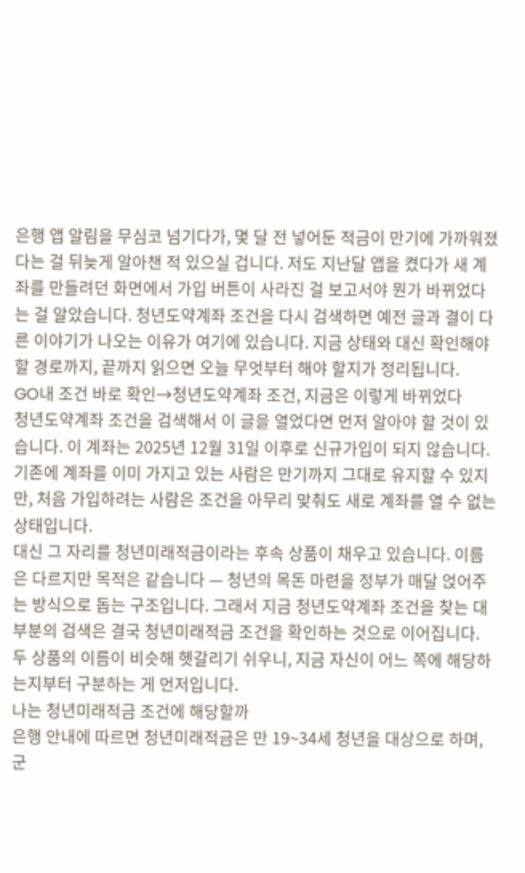은행 앱 알림을 무심코 넘기다가, 몇 달 전 넣어둔 적금이 만기에 가까워졌다는 걸 뒤늦게 알아챈 적 있으실 겁니다. 저도 지난달 앱을 켰다가 새 계좌를 만들려던 화면에서 가입 버튼이 사라진 걸 보고서야 뭔가 바뀌었다는 걸 알았습니다. 청년도약계좌 조건을 다시 검색하면 예전 글과 결이 다른 이야기가 나오는 이유가 여기에 있습니다. 지금 상태와 대신 확인해야 할 경로까지, 끝까지 읽으면 오늘 무엇부터 해야 할지가 정리됩니다.
GO내 조건 바로 확인→청년도약계좌 조건, 지금은 이렇게 바뀌었다
청년도약계좌 조건을 검색해서 이 글을 열었다면 먼저 알아야 할 것이 있습니다. 이 계좌는 2025년 12월 31일 이후로 신규가입이 되지 않습니다. 기존에 계좌를 이미 가지고 있는 사람은 만기까지 그대로 유지할 수 있지만, 처음 가입하려는 사람은 조건을 아무리 맞춰도 새로 계좌를 열 수 없는 상태입니다.
대신 그 자리를 청년미래적금이라는 후속 상품이 채우고 있습니다. 이름은 다르지만 목적은 같습니다 — 청년의 목돈 마련을 정부가 매달 얹어주는 방식으로 돕는 구조입니다. 그래서 지금 청년도약계좌 조건을 찾는 대부분의 검색은 결국 청년미래적금 조건을 확인하는 것으로 이어집니다.
두 상품의 이름이 비슷해 헷갈리기 쉬우니, 지금 자신이 어느 쪽에 해당하는지부터 구분하는 게 먼저입니다.
나는 청년미래적금 조건에 해당할까
은행 안내에 따르면 청년미래적금은 만 19~34세 청년을 대상으로 하며, 군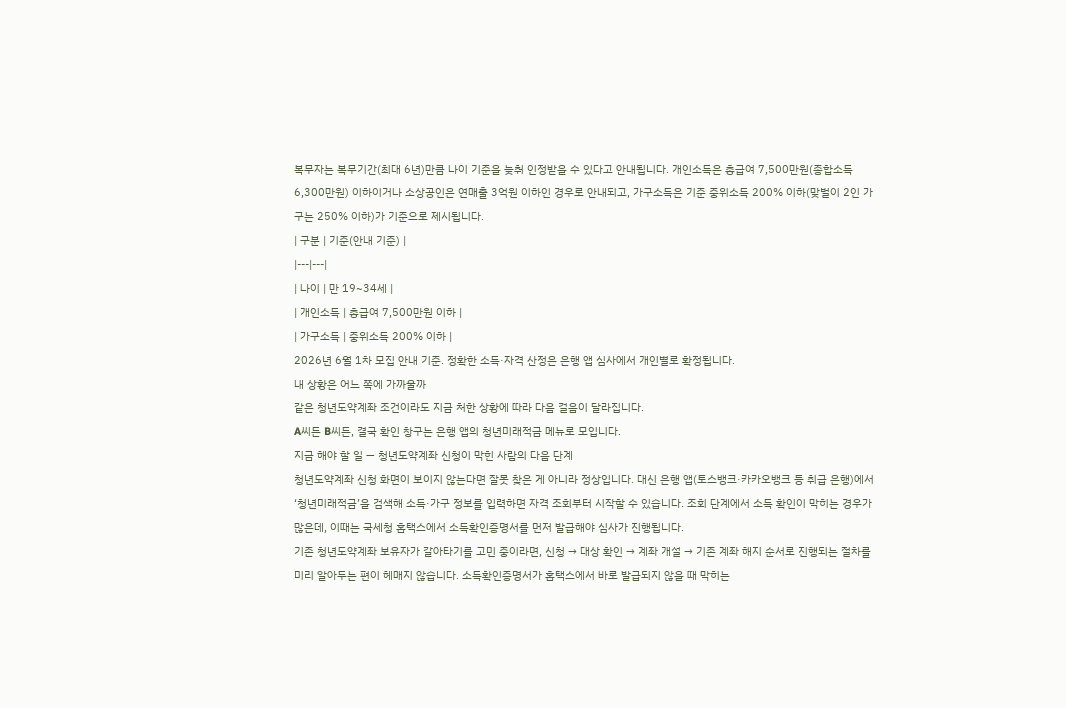복무자는 복무기간(최대 6년)만큼 나이 기준을 늦춰 인정받을 수 있다고 안내됩니다. 개인소득은 총급여 7,500만원(종합소득 6,300만원) 이하이거나 소상공인은 연매출 3억원 이하인 경우로 안내되고, 가구소득은 기준 중위소득 200% 이하(맞벌이 2인 가구는 250% 이하)가 기준으로 제시됩니다.
| 구분 | 기준(안내 기준) |
|---|---|
| 나이 | 만 19~34세 |
| 개인소득 | 총급여 7,500만원 이하 |
| 가구소득 | 중위소득 200% 이하 |
2026년 6월 1차 모집 안내 기준. 정확한 소득·자격 산정은 은행 앱 심사에서 개인별로 확정됩니다.
내 상황은 어느 쪽에 가까울까
같은 청년도약계좌 조건이라도 지금 처한 상황에 따라 다음 걸음이 달라집니다.
A씨든 B씨든, 결국 확인 창구는 은행 앱의 청년미래적금 메뉴로 모입니다.
지금 해야 할 일 — 청년도약계좌 신청이 막힌 사람의 다음 단계
청년도약계좌 신청 화면이 보이지 않는다면 잘못 찾은 게 아니라 정상입니다. 대신 은행 앱(토스뱅크·카카오뱅크 등 취급 은행)에서 ‘청년미래적금’을 검색해 소득·가구 정보를 입력하면 자격 조회부터 시작할 수 있습니다. 조회 단계에서 소득 확인이 막히는 경우가 많은데, 이때는 국세청 홈택스에서 소득확인증명서를 먼저 발급해야 심사가 진행됩니다.
기존 청년도약계좌 보유자가 갈아타기를 고민 중이라면, 신청 → 대상 확인 → 계좌 개설 → 기존 계좌 해지 순서로 진행되는 절차를 미리 알아두는 편이 헤매지 않습니다. 소득확인증명서가 홈택스에서 바로 발급되지 않을 때 막히는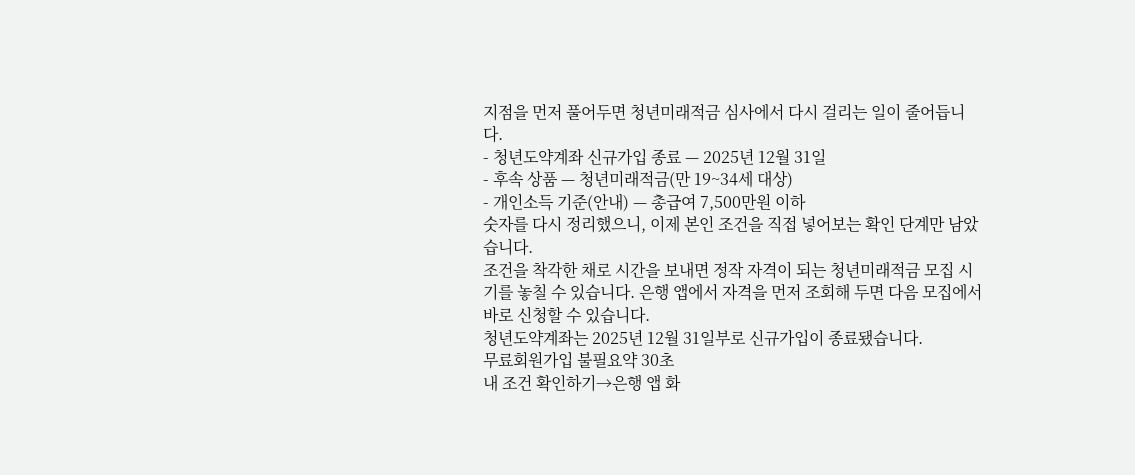지점을 먼저 풀어두면 청년미래적금 심사에서 다시 걸리는 일이 줄어듭니다.
- 청년도약계좌 신규가입 종료 — 2025년 12월 31일
- 후속 상품 — 청년미래적금(만 19~34세 대상)
- 개인소득 기준(안내) — 총급여 7,500만원 이하
숫자를 다시 정리했으니, 이제 본인 조건을 직접 넣어보는 확인 단계만 남았습니다.
조건을 착각한 채로 시간을 보내면 정작 자격이 되는 청년미래적금 모집 시기를 놓칠 수 있습니다. 은행 앱에서 자격을 먼저 조회해 두면 다음 모집에서 바로 신청할 수 있습니다.
청년도약계좌는 2025년 12월 31일부로 신규가입이 종료됐습니다.
무료회원가입 불필요약 30초
내 조건 확인하기→은행 앱 화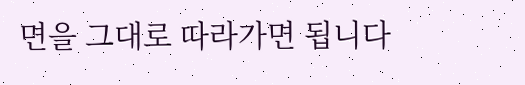면을 그대로 따라가면 됩니다